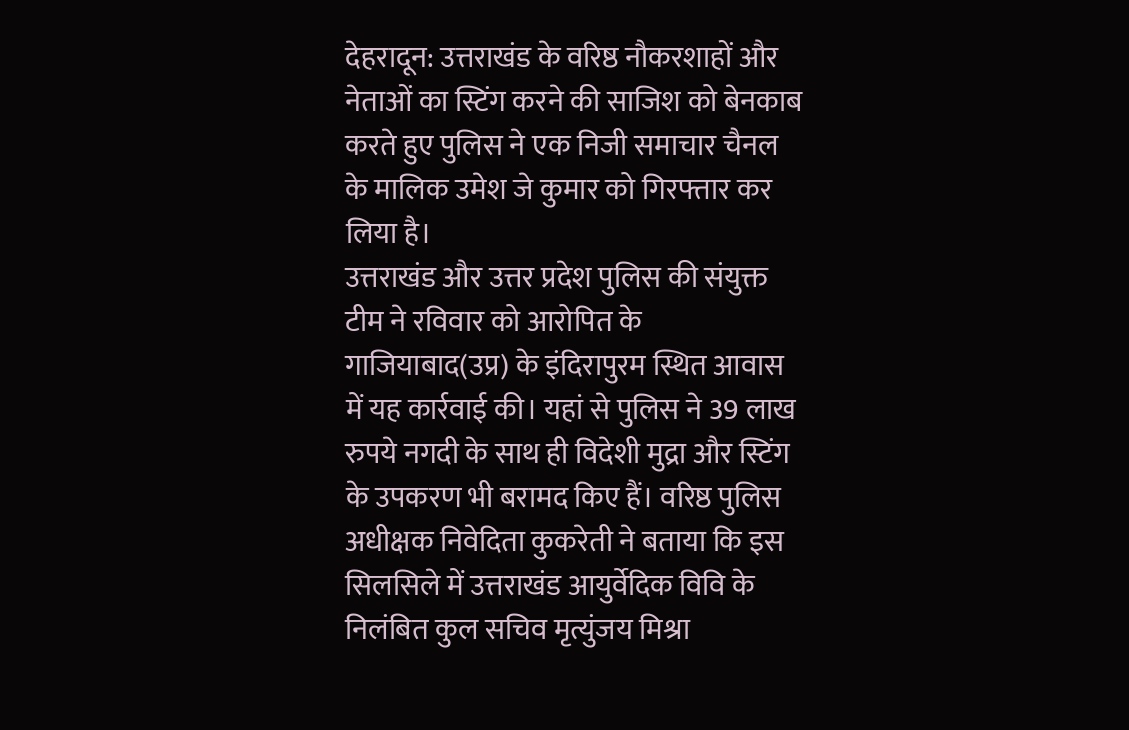देहरादून: उत्तराखंड के वरिष्ठ नौकरशाहों और नेताओं का स्टिंग करने की साजिश को बेनकाब करते हुए पुलिस ने एक निजी समाचार चैनल के मालिक उमेश जे कुमार को गिरफ्तार कर लिया है।
उत्तराखंड और उत्तर प्रदेश पुलिस की संयुक्त टीम ने रविवार को आरोपित के गाजियाबाद(उप्र) के इंदिरापुरम स्थित आवास में यह कार्रवाई की। यहां से पुलिस ने 39 लाख रुपये नगदी के साथ ही विदेशी मुद्रा और स्टिंग के उपकरण भी बरामद किए हैं। वरिष्ठ पुलिस अधीक्षक निवेदिता कुकरेती ने बताया कि इस सिलसिले में उत्तराखंड आयुर्वेदिक विवि के निलंबित कुल सचिव मृत्युंजय मिश्रा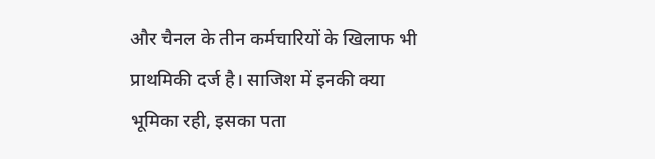और चैनल के तीन कर्मचारियों के खिलाफ भी प्राथमिकी दर्ज है। साजिश में इनकी क्या भूमिका रही, इसका पता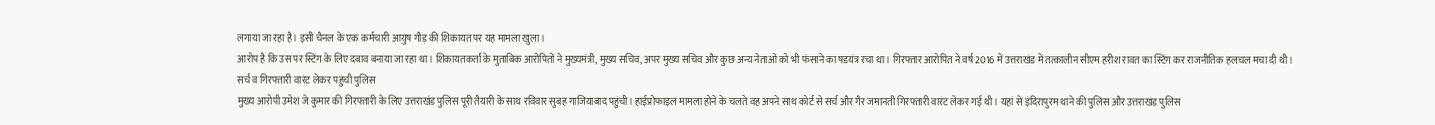लगाया जा रहा है। इसी चैनल के एक कर्मचारी आयुष गौड़ की शिकायत पर यह मामला खुला।
आरोप है कि उस पर स्टिंग के लिए दबाव बनाया जा रहा था। शिकायतकर्ता के मुताबिक आरोपितों ने मुख्यमंत्री, मुख्य सचिव, अपर मुख्य सचिव और कुछ अन्य नेताओं को भी फंसाने का षडयंत्र रचा था। गिरफ्तार आरोपित ने वर्ष 2016 में उत्तराखंड में तत्कालीन सीएम हरीश रावत का स्टिंग कर राजनीतिक हलचल मचा दी थी।
सर्च व गिरफ्तारी वारंट लेकर पहुंची पुलिस
मुख्य आरोपी उमेश जे कुमार की गिरफ्तारी के लिए उत्तराखंड पुलिस पूरी तैयारी के साथ रविवार सुबह गाजियाबाद पहुंची। हाईप्रोफाइल मामला होने के चलते वह अपने साथ कोर्ट से सर्च और गैर जमानती गिरफ्तारी वारंट लेकर गई थी। यहां से इंदिरापुरम थाने की पुलिस और उत्तराखंड पुलिस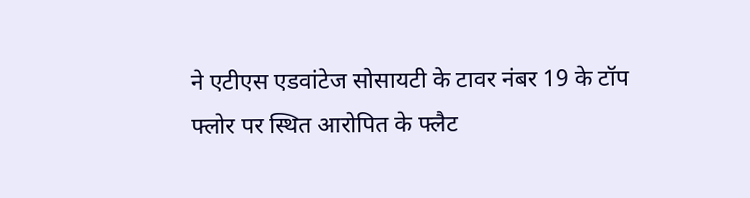ने एटीएस एडवांटेज सोसायटी के टावर नंबर 19 के टॉप फ्लोर पर स्थित आरोपित के फ्लैट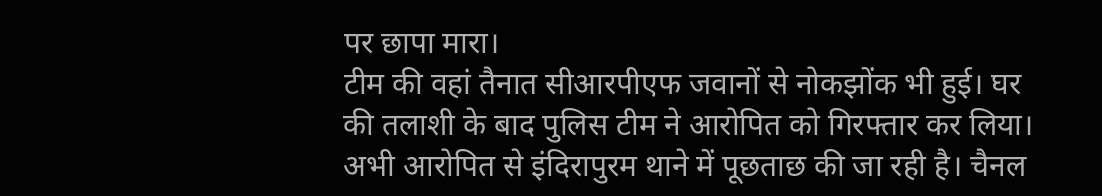पर छापा मारा।
टीम की वहां तैनात सीआरपीएफ जवानों से नोकझोंक भी हुई। घर की तलाशी के बाद पुलिस टीम ने आरोपित को गिरफ्तार कर लिया। अभी आरोपित से इंदिरापुरम थाने में पूछताछ की जा रही है। चैनल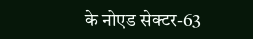के नोएड सेक्टर-63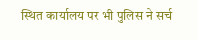स्थित कार्यालय पर भी पुलिस ने सर्च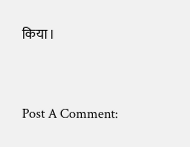किया।


Post A Comment: